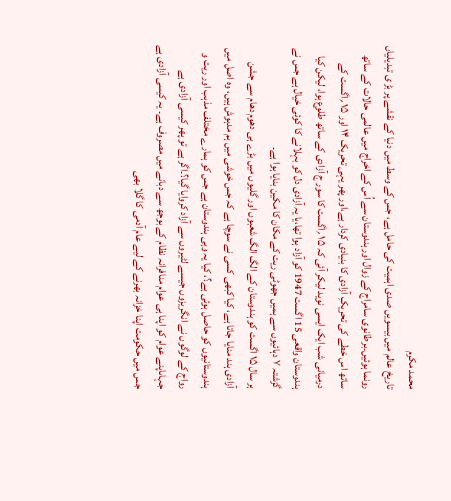محمد مکرم
تاریخ عالم میں بیسویں صدی اہمیت کی حامل ہے، جس کے وسط میں دنیا کے نقشے پر بڑ ی تبدیلیاں رونما ہوئیں۔برطانوی سامراج کے زوال اور ہندوستان سے اُس کے اخراج میں عالمی حالات کے ساتھ ساتھ اس خطے کی تحریکِ آزادی کا بنیادی کردار ہے،اور پھر یہی تحریک ۱۴ اور ۱۵ ؍اگست کے درمیانی شب ایک ایسی نوید لیکر آئی کہ ۱۵ ؍اگست کا سور ج آزادی کے ساتھ طلوع ہوا، لیکن کیا ہندوستان واقعی 15 اگست 1947 کو آزاد ہوا تھا،یا یہ آزادی دل کو بہلانے کا کوئی خیال ہے جس نے گزشتہ ۷ دہائیوں سے ہمیں جھوٹی ریت کے مکان کا مکین بنایا ہوا ہے۔
ہر سال ۱۵ اگست کو ہندوستان کے الگ الگ شعبوں اور گلیوں میں بڑے ہی دھوم دھام سے جشن آزادی ہند منایا جاتا ہے، کیا کبھی کسی نے سوچا ہے کہ جس خوشی میں ہم مدہوش ہیں، وہ اصل میں ہندوستانیوں کو حاصل ہوئی ہے؟، کیا یہ وہی ہندوستان ہے جس کو ہمارے مختلف مذہب اور ریت و رواج کے لوگوں نے انگریزوں جیسے لٹیروں سے آزاد کروایا گیا؟۔اگر ہے تو پھر کیسی آزادی ہے جہاںاپنے عوام کو اپنا ہی عوام منافرانہ نظام کے بوجھ سے دبانے میں مصروف ہے۔ یہ کیسی آزادی ہے جس میں حکومت اپنا خزانہ بھرنے کے لیے عام آدمی کا گلا بھی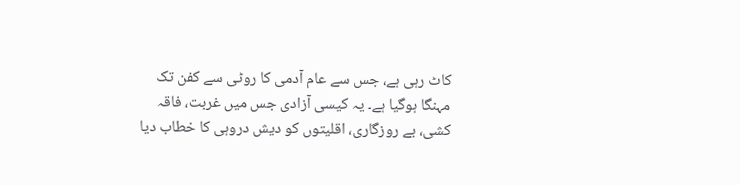کاٹ رہی ہے، جس سے عام آدمی کا روٹی سے کفن تک مہنگا ہوگیا ہے۔ یہ کیسی آزادی جس میں غربت، فاقہ کشی، بے روزگاری، اقلیتوں کو دیش دروہی کا خطاب دیا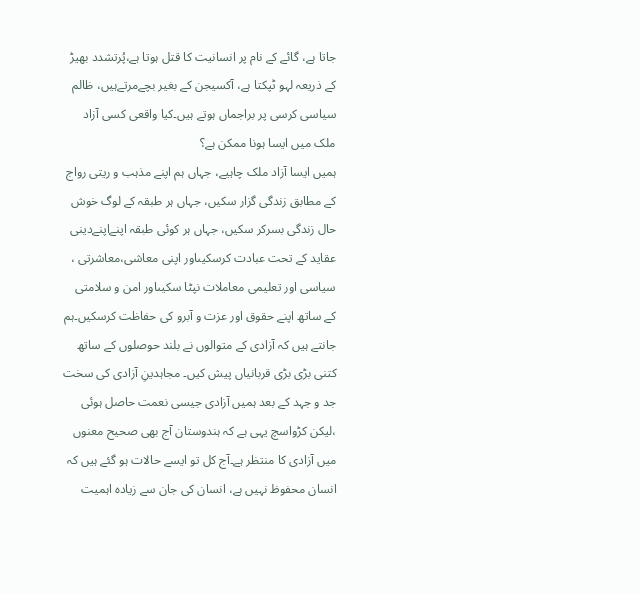جاتا ہے، گائے کے نام پر انسانیت کا قتل ہوتا ہے،پُرتشدد بھیڑ کے ذریعہ لہو ٹپکتا ہے، آکسیجن کے بغیر بچےمرتےہیں، ظالم سیاسی کرسی پر براجماں ہوتے ہیں۔کیا واقعی کسی آزاد ملک میں ایسا ہونا ممکن ہے؟
ہمیں ایسا آزاد ملک چاہیے، جہاں ہم اپنے مذہب و ریتی رواج کے مطابق زندگی گزار سکیں، جہاں ہر طبقہ کے لوگ خوش حال زندگی بسرکر سکیں، جہاں ہر کوئی طبقہ اپنےاپنےدینی عقاید کے تحت عبادت کرسکیںاور اپنی معاشی،معاشرتی ، سیاسی اور تعلیمی معاملات نپٹا سکیںاور امن و سلامتی کے ساتھ اپنے حقوق اور عزت و آبرو کی حفاظت کرسکیں۔ہم جانتے ہیں کہ آزادی کے متوالوں نے بلند حوصلوں کے ساتھ کتنی بڑی بڑی قربانیاں پیش کیں۔ مجاہدینِ آزادی کی سخت جد و جہد کے بعد ہمیں آزادی جیسی نعمت حاصل ہوئی ،لیکن کڑواسچ یہی ہے کہ ہندوستان آج بھی صحیح معنوں میں آزادی کا منتظر ہے۔آج کل تو ایسے حالات ہو گئے ہیں کہ انسان محفوظ نہیں ہے، انسان کی جان سے زیادہ اہمیت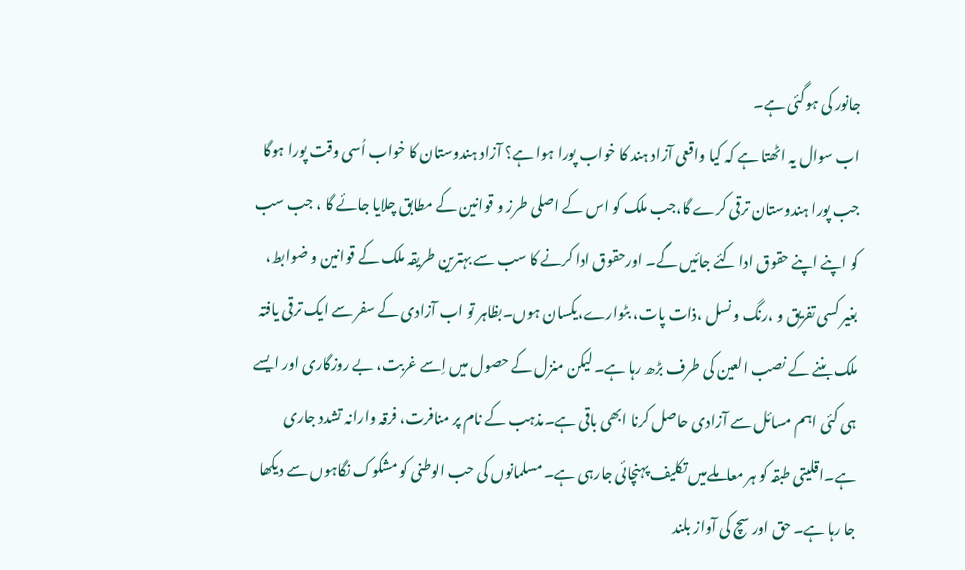جانور کی ہوگئی ہے۔
اب سوال یہ اٹھتا ہے کہ کیا واقعی آزاد ہند کا خواب پورا ہوا ہے؟ آزاد ہندوستان کا خواب اُسی وقت پورا ہوگا جب پورا ہندوستان ترقی کرے گا،جب ملک کو اس کے اصلی طرز و قوانین کے مطابق چلایا جائے گا ، جب سب کو اپنے اپنے حقوق ادا کئے جائیں گے۔ اورحقوق ادا کرنے کا سب سے بہترین طریقہ ملک کے قوانین و ضوابط، بغیر کسی تفریق و ،رنگ و نسل ،ذات پات، بٹوارے،یکسان ہوں۔بظاہر تو اب آزادی کے سفر سے ایک ترقی یافتہ ملک بننے کے نصب العین کی طرف بڑھ رہا ہے۔ لیکن منزل کے حصول میں اِسے غربت، بے روزگاری اور ایسے ہی کئی اہم مسائل سے آزادی حاصل کرنا ابھی باقی ہے۔مذہب کے نام پر منافرت، فرقہ وارانہ تشدد جاری ہے۔اقلیتی طبقہ کو ہر معاملےمیں تکلیف پہنچائی جارہی ہے۔ مسلمانوں کی حب الوطنی کو مشکوک نگاہوں سے دیکھا جا رہا ہے۔ حق اور سچ کی آواز بلند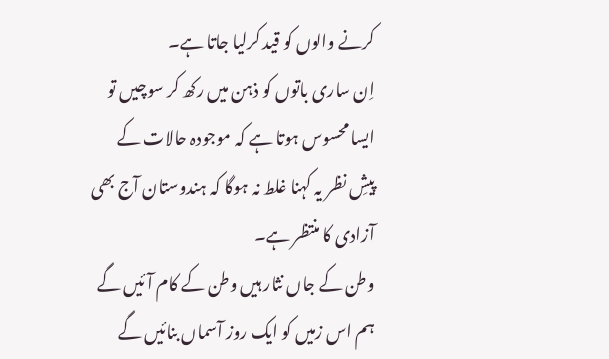کرنے والوں کو قید کرلیا جاتا ہے۔
اِن ساری باتوں کو ذہن میں رکھ کر سوچیں تو ایسا محسوس ہوتا ہے کہ موجودہ حالات کے پیشِ نظر یہ کہنا غلط نہ ہوگا کہ ہندوستان آج بھی آزادی کا منتظر ہے۔
وطن کے جاں نثار ہیں وطن کے کام آئیں گے
ہم اس زمیں کو ایک روز آسماں بنائیں گے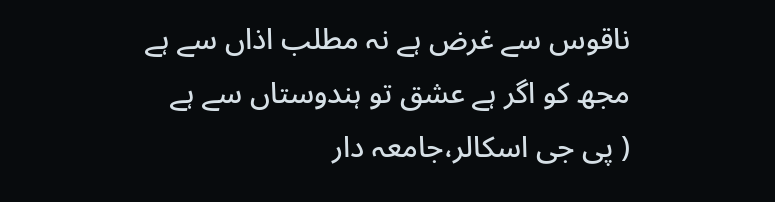ناقوس سے غرض ہے نہ مطلب اذاں سے ہے
مجھ کو اگر ہے عشق تو ہندوستاں سے ہے
( پی جی اسکالر،جامعہ دار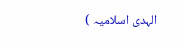الہدی اسلامیہ )